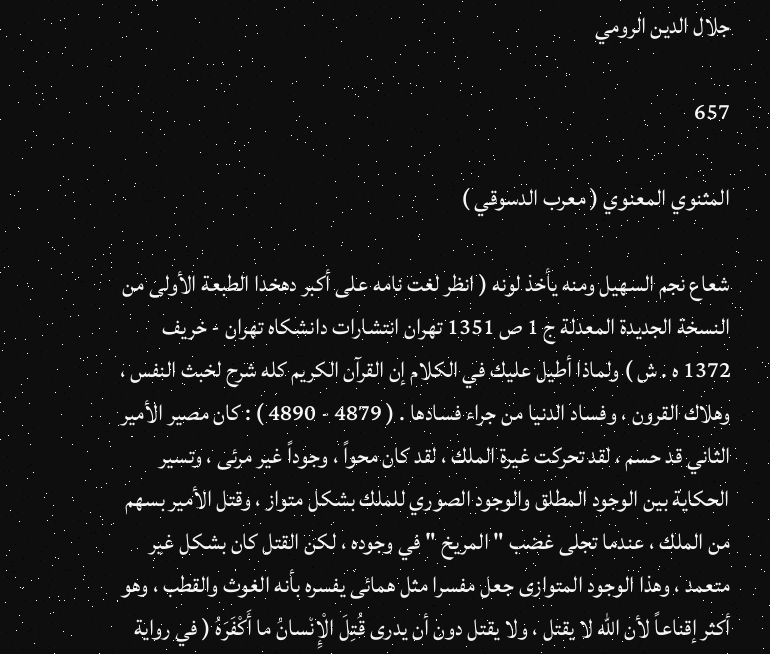جلال الدين الرومي

657

المثنوي المعنوي ( معرب الدسوقي )

شعاع نجم السهيل ومنه يأخذ لونه ( انظر لغت نامه على أكبر دهخدا الطبعة الأولى من النسخة الجديدة المعدلة ج 1 ص 1351 تهران انتشارات دانشكاه تهران - خريف 1372 ه . ش ) ولماذا أطيل عليك في الكلام إن القرآن الكريم كله شرح لخبث النفس ، وهلاك القرون ، وفساد الدنيا من جراء فسادها . ( 4879 - 4890 ) : كان مصير الأمير الثاني قد حسم ، لقد تحركت غيرة الملك ، لقد كان محواً ، وجوداً غير مرئى ، وتسير الحكاية بين الوجود المطلق والوجود الصوري للملك بشكل متواز ، وقتل الأمير بسهم من الملك ، عندما تجلى غضب " المريخ " في وجوده ، لكن القتل كان بشكل غير متعمد ، وهذا الوجود المتوازى جعل مفسرا مثل همائى يفسره بأنه الغوث والقطب ، وهو أكثر إقناعاً لأن الله لا يقتل ، ولا يقتل دون أن يدرى قُتِلَ الْإِنْسانُ ما أَكْفَرَهُ ( في رواية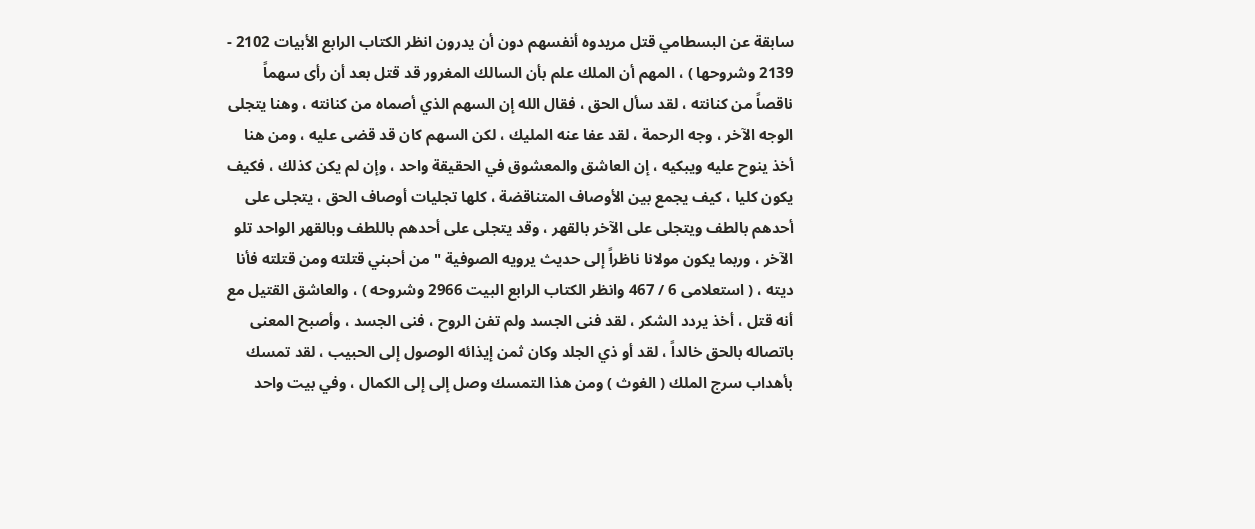سابقة عن البسطامي قتل مريدوه أنفسهم دون أن يدرون انظر الكتاب الرابع الأبيات 2102 - 2139 وشروحها ) ، المهم أن الملك علم بأن السالك المغرور قد قتل بعد أن رأى سهماً ناقصاً من كنانته ، لقد سأل الحق ، فقال الله إن السهم الذي أصماه من كنانته ، وهنا يتجلى الوجه الآخر ، وجه الرحمة ، لقد عفا عنه المليك ، لكن السهم كان قد قضى عليه ، ومن هنا أخذ ينوح عليه ويبكيه ، إن العاشق والمعشوق في الحقيقة واحد ، وإن لم يكن كذلك ، فكيف يكون كليا ، كيف يجمع بين الأوصاف المتناقضة ، كلها تجليات أوصاف الحق ، يتجلى على أحدهم بالطف ويتجلى على الآخر بالقهر ، وقد يتجلى على أحدهم باللطف وبالقهر الواحد تلو الآخر ، وربما يكون مولانا ناظراً إلى حديث يرويه الصوفية " من أحبني قتلته ومن قتلته فأنا ديته ، ( استعلامى 6 / 467 وانظر الكتاب الرابع البيت 2966 وشروحه ) ، والعاشق القتيل مع أنه قتل ، أخذ يردد الشكر ، لقد فنى الجسد ولم تفن الروح ، فنى الجسد ، وأصبح المعنى باتصاله بالحق خالداً ، لقد أو ذي الجلد وكان ثمن إيذائه الوصول إلى الحبيب ، لقد تمسك بأهداب سرج الملك ( الغوث ) ومن هذا التمسك وصل إلى إلى الكمال ، وفي بيت واحد